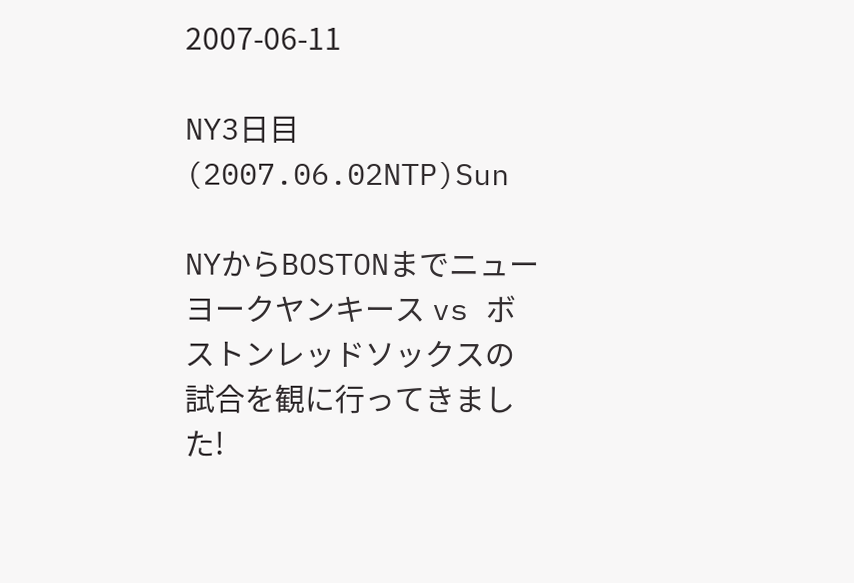2007-06-11

NY3日目(2007.06.02NTP)Sun

NYからBOSTONまでニューヨークヤンキース vs ボストンレッドソックスの試合を観に行ってきました!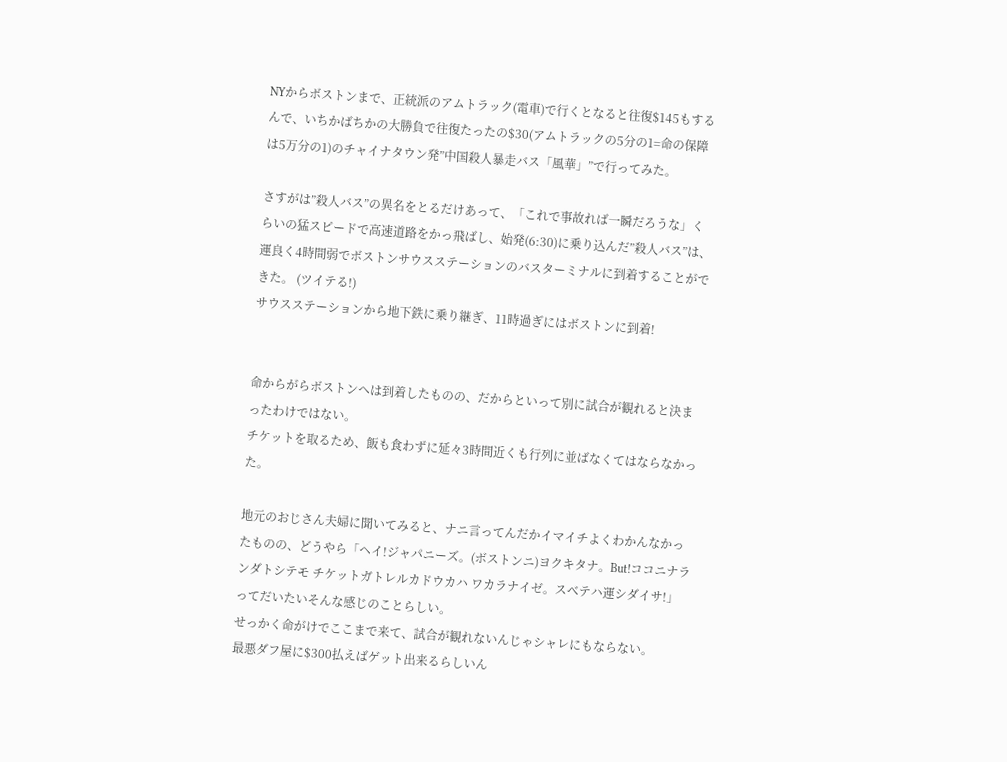NYからボストンまで、正統派のアムトラック(電車)で行くとなると往復$145もするんで、いちかばちかの大勝負で往復たったの$30(アムトラックの5分の1=命の保障は5万分の1)のチャイナタウン発”中国殺人暴走バス「風華」”で行ってみた。

さすがは”殺人バス”の異名をとるだけあって、「これで事故れば一瞬だろうな」くらいの猛スピードで高速道路をかっ飛ばし、始発(6:30)に乗り込んだ”殺人バス”は、運良く4時間弱でボストンサウスステーションのバスターミナルに到着することができた。 (ツイテる!)
サウスステーションから地下鉄に乗り継ぎ、11時過ぎにはボストンに到着!


命からがらボストンへは到着したものの、だからといって別に試合が観れると決まったわけではない。
チケットを取るため、飯も食わずに延々3時間近くも行列に並ばなくてはならなかった。

地元のおじさん夫婦に聞いてみると、ナニ言ってんだかイマイチよくわかんなかったものの、どうやら「ヘイ!ジャパニーズ。(ボストンニ)ヨクキタナ。But!ココニナランダトシテモ チケットガトレルカドウカハ ワカラナイゼ。スベテハ運シダイサ!」ってだいたいそんな感じのことらしい。
せっかく命がけでここまで来て、試合が観れないんじゃシャレにもならない。
最悪ダフ屋に$300払えばゲット出来るらしいん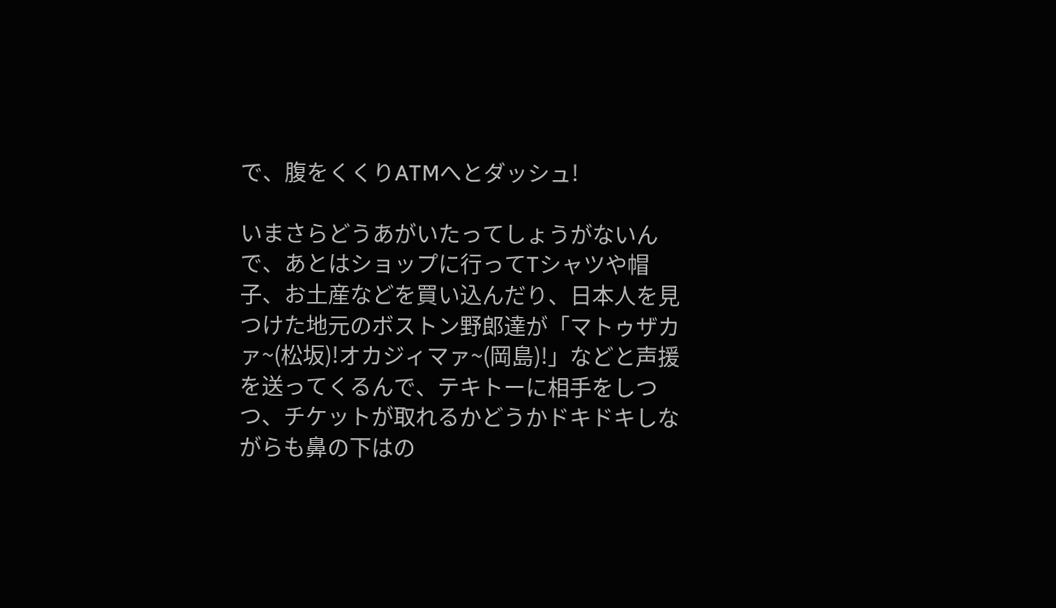で、腹をくくりATMへとダッシュ!

いまさらどうあがいたってしょうがないんで、あとはショップに行ってTシャツや帽子、お土産などを買い込んだり、日本人を見つけた地元のボストン野郎達が「マトゥザカァ~(松坂)!オカジィマァ~(岡島)!」などと声援を送ってくるんで、テキトーに相手をしつつ、チケットが取れるかどうかドキドキしながらも鼻の下はの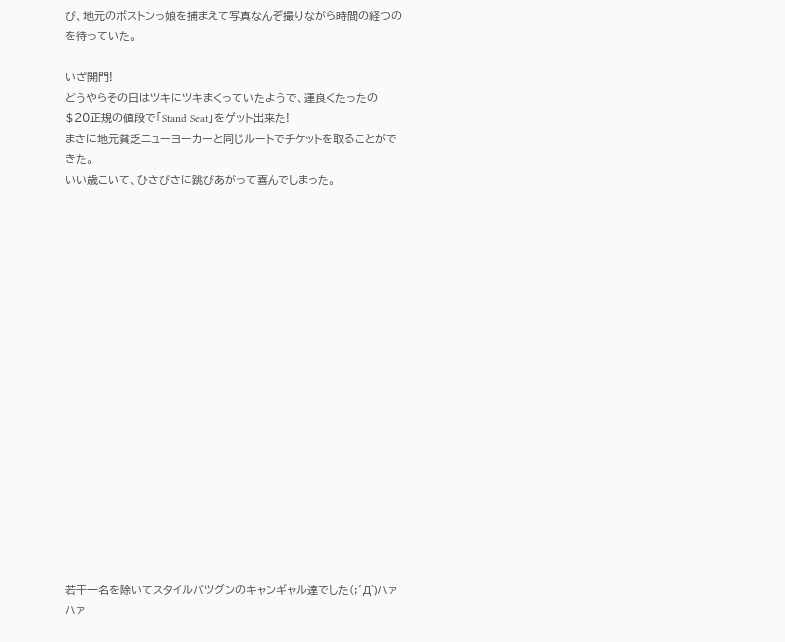び、地元のボストンっ娘を捕まえて写真なんぞ撮りながら時間の経つのを待っていた。

いざ開門!
どうやらその日はツキにツキまくっていたようで、運良くたったの$20正規の値段で「Stand Seat」をゲット出来た!
まさに地元貧乏ニューヨーカーと同じルートでチケットを取ることができた。
いい歳こいて、ひさびさに跳びあがって喜んでしまった。



















若干一名を除いてスタイルバツグンのキャンギャル達でした(;´Д`)ハァハァ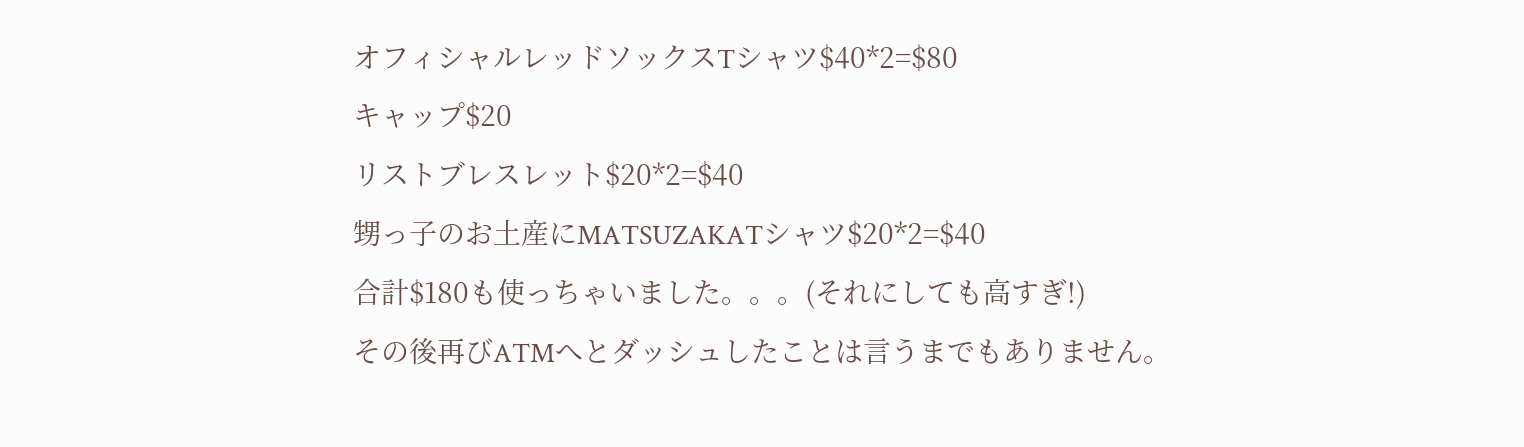オフィシャルレッドソックスTシャツ$40*2=$80
キャップ$20
リストブレスレット$20*2=$40
甥っ子のお土産にMATSUZAKATシャツ$20*2=$40
合計$180も使っちゃいました。。。(それにしても高すぎ!)
その後再びATMへとダッシュしたことは言うまでもありません。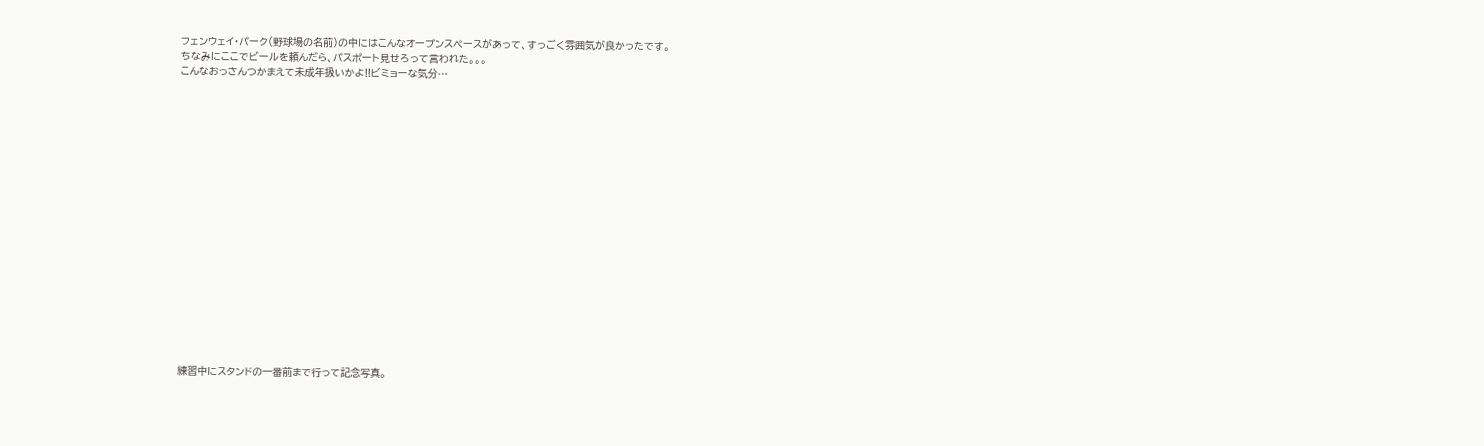フェンウェイ・パーク(野球場の名前)の中にはこんなオープンスペースがあって、すっごく雰囲気が良かったです。
ちなみにここでビールを頼んだら、パスポート見せろって言われた。。。
こんなおっさんつかまえて未成年扱いかよ!!ビミョーな気分…



















練習中にスタンドの一番前まで行って記念写真。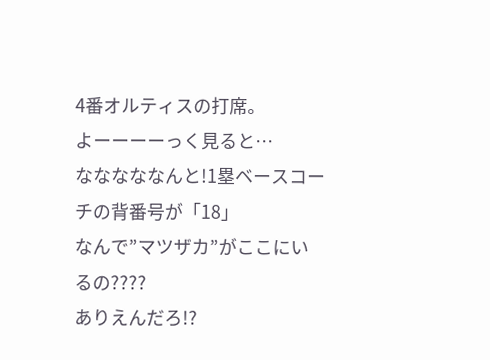4番オルティスの打席。
よーーーーっく見ると…
なななななんと!1塁ベースコーチの背番号が「18」
なんで”マツザカ”がここにいるの????
ありえんだろ!?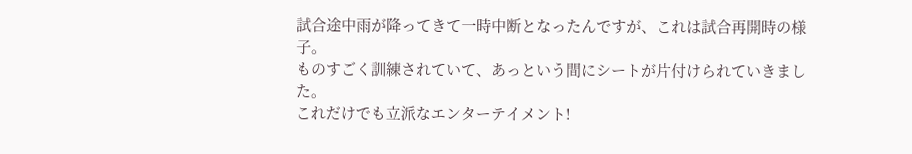試合途中雨が降ってきて一時中断となったんですが、これは試合再開時の様子。
ものすごく訓練されていて、あっという間にシートが片付けられていきました。
これだけでも立派なエンターテイメント!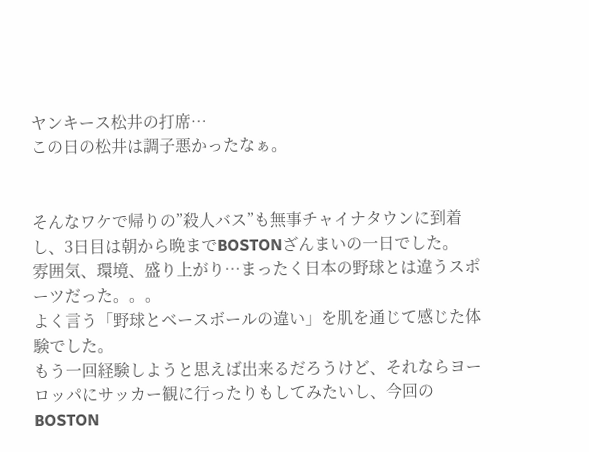ヤンキース松井の打席…
この日の松井は調子悪かったなぁ。


そんなワケで帰りの”殺人バス”も無事チャイナタウンに到着し、3日目は朝から晩までBOSTONざんまいの一日でした。
雰囲気、環境、盛り上がり…まったく日本の野球とは違うスポーツだった。。。
よく言う「野球とベースボールの違い」を肌を通じて感じた体験でした。
もう一回経験しようと思えば出来るだろうけど、それならヨーロッパにサッカー観に行ったりもしてみたいし、今回のBOSTON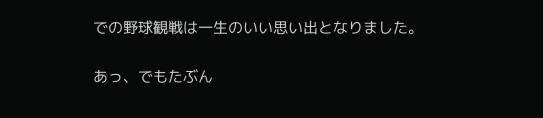での野球観戦は一生のいい思い出となりました。

あっ、でもたぶん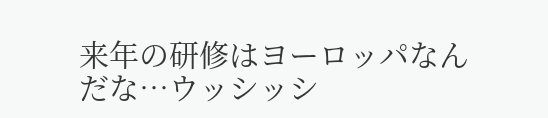来年の研修はヨーロッパなんだな…ウッシッシ